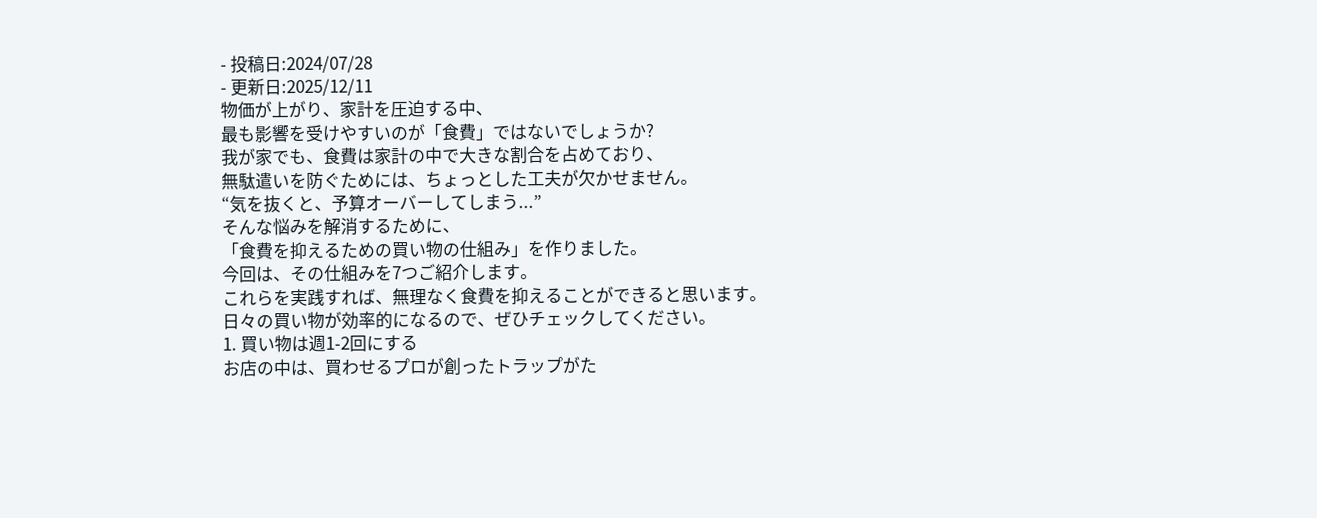- 投稿日:2024/07/28
- 更新日:2025/12/11
物価が上がり、家計を圧迫する中、
最も影響を受けやすいのが「食費」ではないでしょうか?
我が家でも、食費は家計の中で大きな割合を占めており、
無駄遣いを防ぐためには、ちょっとした工夫が欠かせません。
“気を抜くと、予算オーバーしてしまう...”
そんな悩みを解消するために、
「食費を抑えるための買い物の仕組み」を作りました。
今回は、その仕組みを7つご紹介します。
これらを実践すれば、無理なく食費を抑えることができると思います。
日々の買い物が効率的になるので、ぜひチェックしてください。
1. 買い物は週1-2回にする
お店の中は、買わせるプロが創ったトラップがた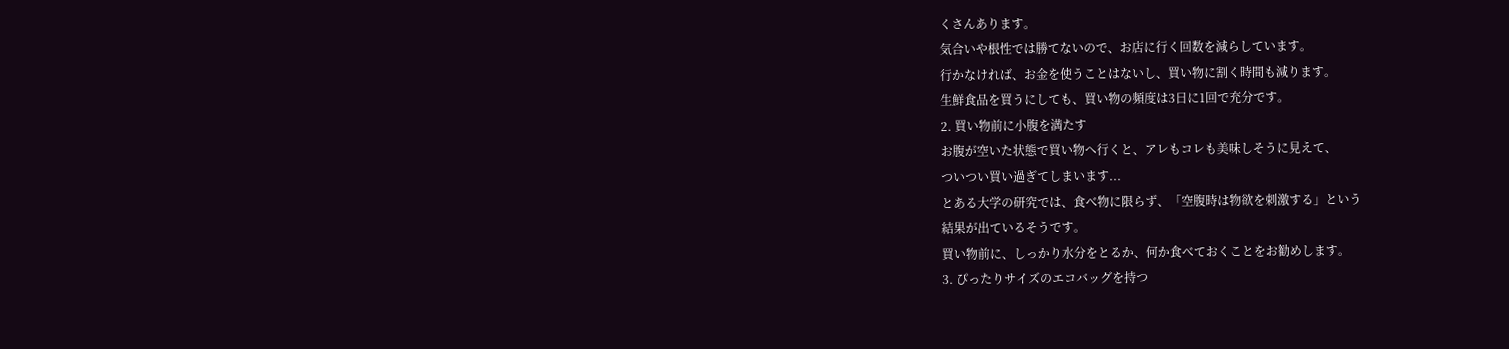くさんあります。
気合いや根性では勝てないので、お店に行く回数を減らしています。
行かなければ、お金を使うことはないし、買い物に割く時間も減ります。
生鮮食品を買うにしても、買い物の頻度は3日に1回で充分です。
2. 買い物前に小腹を満たす
お腹が空いた状態で買い物へ行くと、アレもコレも美味しそうに見えて、
ついつい買い過ぎてしまいます...
とある大学の研究では、食べ物に限らず、「空腹時は物欲を刺激する」という
結果が出ているそうです。
買い物前に、しっかり水分をとるか、何か食べておくことをお勧めします。
3. ぴったりサイズのエコバッグを持つ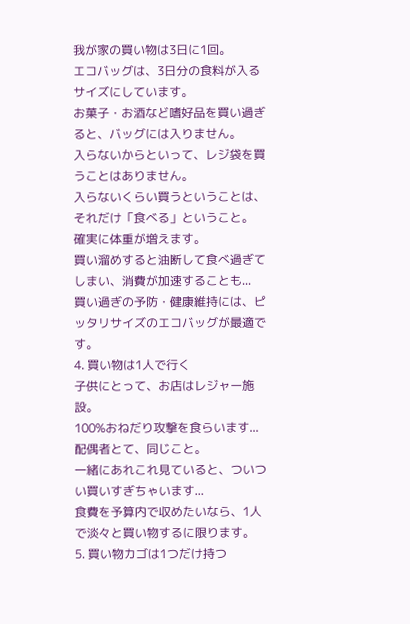我が家の買い物は3日に1回。
エコバッグは、3日分の食料が入るサイズにしています。
お菓子・お酒など嗜好品を買い過ぎると、バッグには入りません。
入らないからといって、レジ袋を買うことはありません。
入らないくらい買うということは、それだけ「食べる」ということ。
確実に体重が増えます。
買い溜めすると油断して食べ過ぎてしまい、消費が加速することも...
買い過ぎの予防・健康維持には、ピッタリサイズのエコバッグが最適です。
4. 買い物は1人で行く
子供にとって、お店はレジャー施設。
100%おねだり攻撃を食らいます...
配偶者とて、同じこと。
一緒にあれこれ見ていると、ついつい買いすぎちゃいます...
食費を予算内で収めたいなら、1人で淡々と買い物するに限ります。
5. 買い物カゴは1つだけ持つ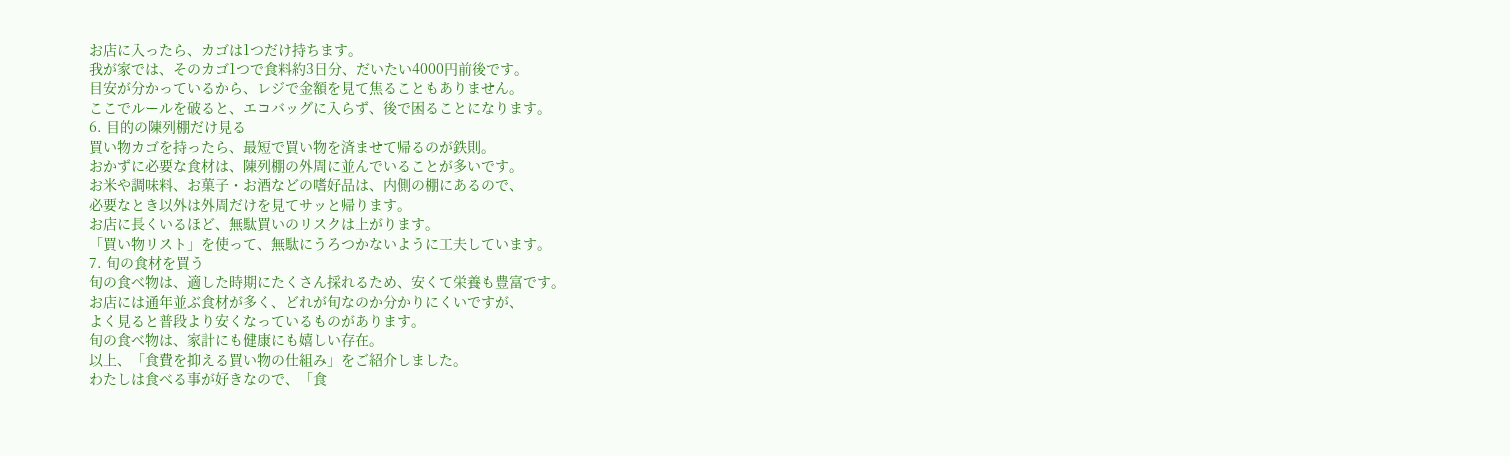お店に入ったら、カゴは1つだけ持ちます。
我が家では、そのカゴ1つで食料約3日分、だいたい4000円前後です。
目安が分かっているから、レジで金額を見て焦ることもありません。
ここでルールを破ると、エコバッグに入らず、後で困ることになります。
6. 目的の陳列棚だけ見る
買い物カゴを持ったら、最短で買い物を済ませて帰るのが鉄則。
おかずに必要な食材は、陳列棚の外周に並んでいることが多いです。
お米や調味料、お菓子・お酒などの嗜好品は、内側の棚にあるので、
必要なとき以外は外周だけを見てサッと帰ります。
お店に長くいるほど、無駄買いのリスクは上がります。
「買い物リスト」を使って、無駄にうろつかないように工夫しています。
7. 旬の食材を買う
旬の食べ物は、適した時期にたくさん採れるため、安くて栄養も豊富です。
お店には通年並ぶ食材が多く、どれが旬なのか分かりにくいですが、
よく見ると普段より安くなっているものがあります。
旬の食べ物は、家計にも健康にも嬉しい存在。
以上、「食費を抑える買い物の仕組み」をご紹介しました。
わたしは食べる事が好きなので、「食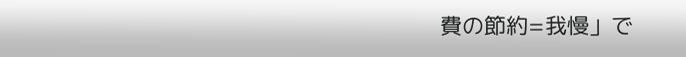費の節約=我慢」で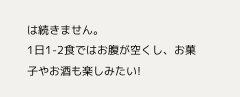は続きません。
1日1-2食ではお腹が空くし、お菓子やお酒も楽しみたい!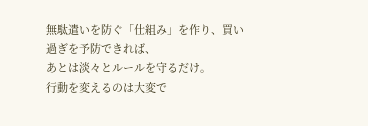無駄遣いを防ぐ「仕組み」を作り、買い過ぎを予防できれば、
あとは淡々とルールを守るだけ。
行動を変えるのは大変で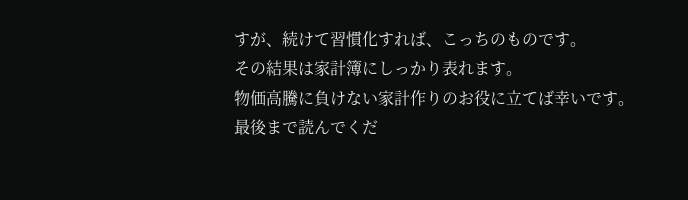すが、続けて習慣化すれば、こっちのものです。
その結果は家計簿にしっかり表れます。
物価高騰に負けない家計作りのお役に立てば幸いです。
最後まで読んでくだ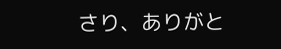さり、ありがと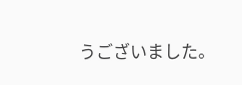うございました。